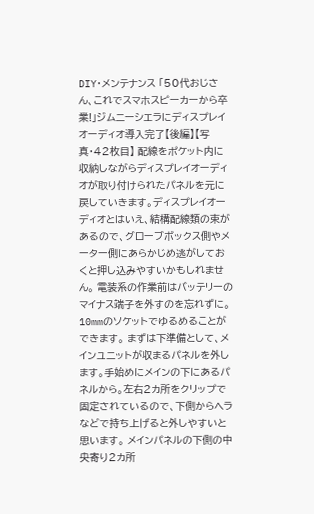DIY・メンテナンス 「50代おじさん、これでスマホスピーカーから卒業!」ジムニーシエラにディスプレイオーディオ導入完了【後編】【写真・42枚目】 配線をポケット内に収納しながらディスプレイオーディオが取り付けられたパネルを元に戻していきます。ディスプレイオーディオとはいえ、結構配線類の束があるので、グローブボックス側やメーター側にあらかじめ逃がしておくと押し込みやすいかもしれません。 電装系の作業前はバッテリーのマイナス端子を外すのを忘れずに。10mmのソケットでゆるめることができます。 まずは下準備として、メインユニットが収まるパネルを外します。手始めにメインの下にあるパネルから。左右2カ所をクリップで固定されているので、下側からヘラなどで持ち上げると外しやすいと思います。 メインパネルの下側の中央寄り2カ所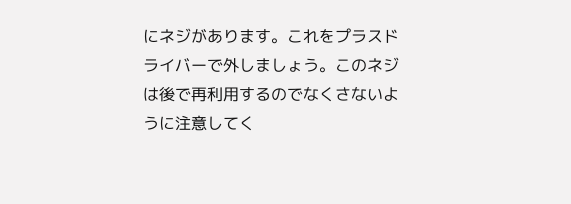にネジがあります。これをプラスドライバーで外しましょう。このネジは後で再利用するのでなくさないように注意してく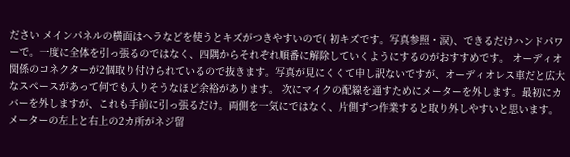ださい メインパネルの横面はヘラなどを使うとキズがつきやすいので( 初キズです。写真参照・涙)、できるだけハンドパワーで。一度に全体を引っ張るのではなく、四隅からそれぞれ順番に解除していくようにするのがおすすめです。 オーディオ関係のコネクターが2個取り付けられているので抜きます。写真が見にくくて申し訳ないですが、オーディオレス車だと広大なスペースがあって何でも入りそうなほど余裕があります。 次にマイクの配線を通すためにメーターを外します。最初にカバーを外しますが、これも手前に引っ張るだけ。両側を一気にではなく、片側ずつ作業すると取り外しやすいと思います。 メーターの左上と右上の2カ所がネジ留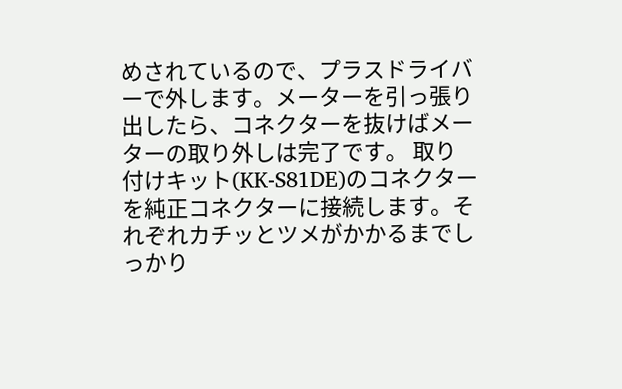めされているので、プラスドライバーで外します。メーターを引っ張り出したら、コネクターを抜けばメーターの取り外しは完了です。 取り付けキット(KK-S81DE)のコネクターを純正コネクターに接続します。それぞれカチッとツメがかかるまでしっかり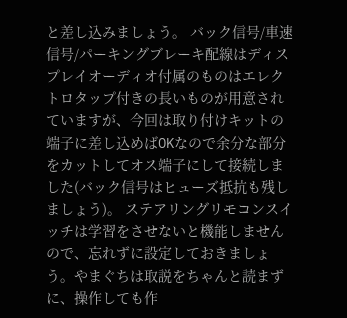と差し込みましょう。 バック信号/車速信号/パーキングブレーキ配線はディスプレイオーディオ付属のものはエレクトロタップ付きの長いものが用意されていますが、今回は取り付けキットの端子に差し込めばOKなので余分な部分をカットしてオス端子にして接続しました(バック信号はヒューズ抵抗も残しましょう)。 ステアリングリモコンスイッチは学習をさせないと機能しませんので、忘れずに設定しておきましょう。やまぐちは取説をちゃんと読まずに、操作しても作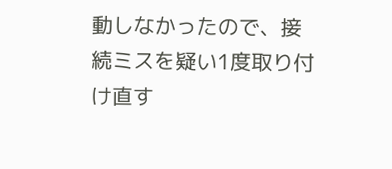動しなかったので、接続ミスを疑い1度取り付け直す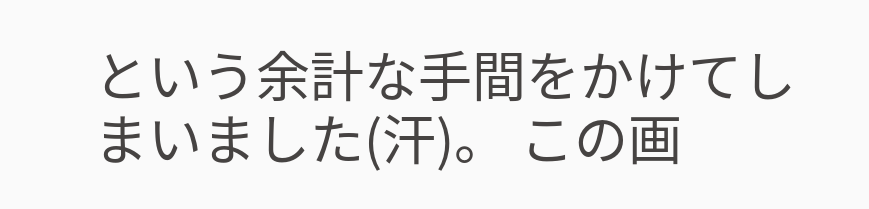という余計な手間をかけてしまいました(汗)。 この画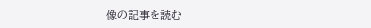像の記事を読む